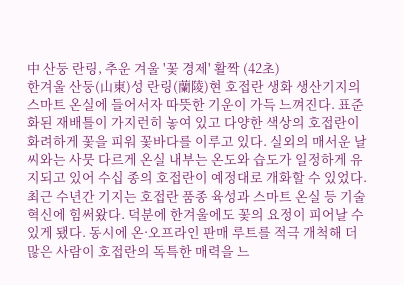中 산둥 란링, 추운 겨울 '꽃 경제' 활짝 (42초)
한겨울 산둥(山東)성 란링(蘭陵)현 호접란 생화 생산기지의 스마트 온실에 들어서자 따뜻한 기운이 가득 느껴진다. 표준화된 재배틀이 가지런히 놓여 있고 다양한 색상의 호접란이 화려하게 꽃을 피워 꽃바다를 이루고 있다. 실외의 매서운 날씨와는 사뭇 다르게 온실 내부는 온도와 습도가 일정하게 유지되고 있어 수십 종의 호접란이 예정대로 개화할 수 있었다.
최근 수년간 기지는 호접란 품종 육성과 스마트 온실 등 기술 혁신에 힘써왔다. 덕분에 한겨울에도 꽃의 요정이 피어날 수 있게 됐다. 동시에 온·오프라인 판매 루트를 적극 개척해 더 많은 사람이 호접란의 독특한 매력을 느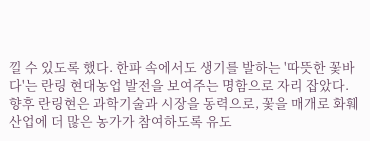낄 수 있도록 했다. 한파 속에서도 생기를 발하는 '따뜻한 꽃바다'는 란링 현대농업 발전을 보여주는 명함으로 자리 잡았다.
향후 란링현은 과학기술과 시장을 동력으로, 꽃을 매개로 화훼산업에 더 많은 농가가 참여하도록 유도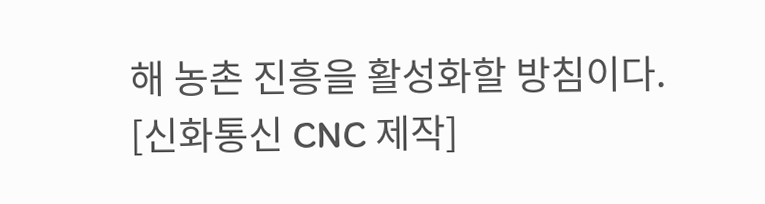해 농촌 진흥을 활성화할 방침이다.
[신화통신 CNC 제작]